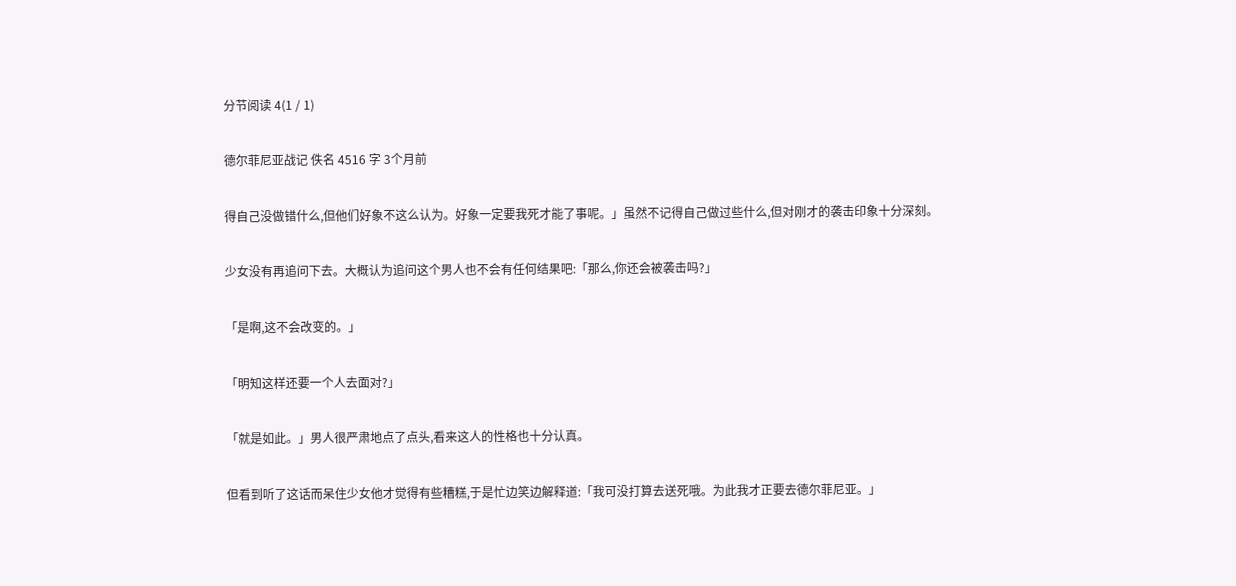分节阅读 4(1 / 1)

德尔菲尼亚战记 佚名 4516 字 3个月前

得自己没做错什么,但他们好象不这么认为。好象一定要我死才能了事呢。」虽然不记得自己做过些什么,但对刚才的袭击印象十分深刻。

少女没有再追问下去。大概认为追问这个男人也不会有任何结果吧:「那么,你还会被袭击吗?」

「是啊,这不会改变的。」

「明知这样还要一个人去面对?」

「就是如此。」男人很严肃地点了点头,看来这人的性格也十分认真。

但看到听了这话而呆住少女他才觉得有些糟糕,于是忙边笑边解释道:「我可没打算去送死哦。为此我才正要去德尔菲尼亚。」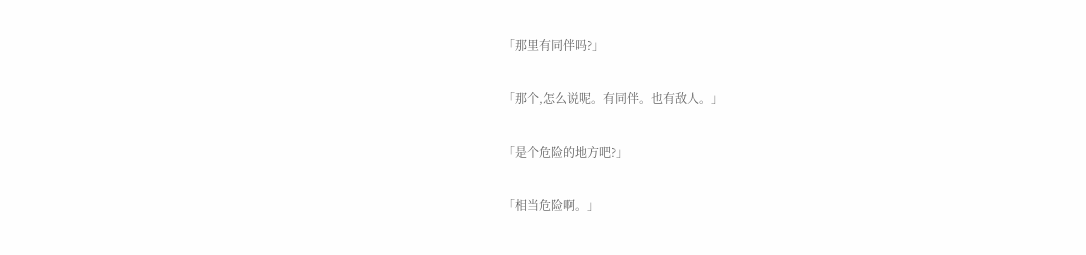「那里有同伴吗?」

「那个,怎么说呢。有同伴。也有敌人。」

「是个危险的地方吧?」

「相当危险啊。」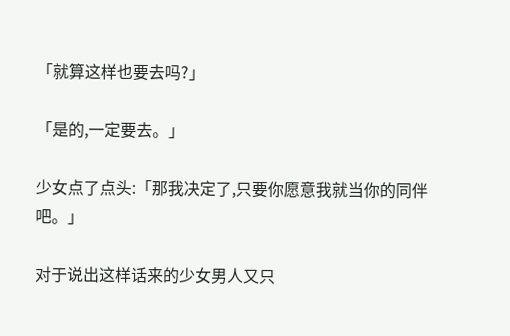「就算这样也要去吗?」

「是的,一定要去。」

少女点了点头:「那我决定了,只要你愿意我就当你的同伴吧。」

对于说出这样话来的少女男人又只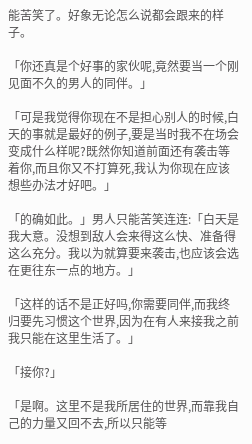能苦笑了。好象无论怎么说都会跟来的样子。

「你还真是个好事的家伙呢,竟然要当一个刚见面不久的男人的同伴。」

「可是我觉得你现在不是担心别人的时候,白天的事就是最好的例子,要是当时我不在场会变成什么样呢?既然你知道前面还有袭击等着你,而且你又不打算死,我认为你现在应该想些办法才好吧。」

「的确如此。」男人只能苦笑连连:「白天是我大意。没想到敌人会来得这么快、准备得这么充分。我以为就算要来袭击,也应该会选在更往东一点的地方。」

「这样的话不是正好吗,你需要同伴,而我终归要先习惯这个世界,因为在有人来接我之前我只能在这里生活了。」

「接你?」

「是啊。这里不是我所居住的世界,而靠我自己的力量又回不去,所以只能等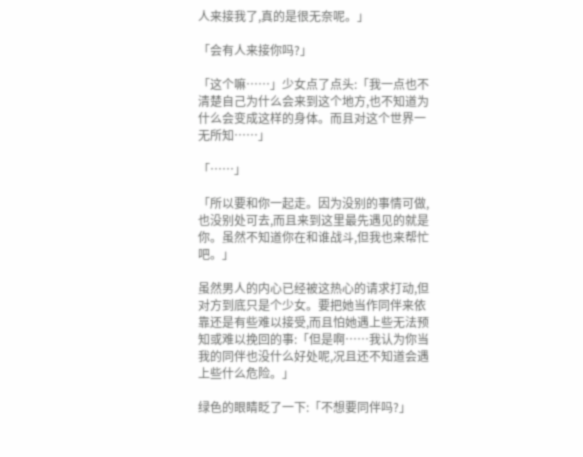人来接我了,真的是很无奈呢。」

「会有人来接你吗?」

「这个嘛……」少女点了点头:「我一点也不清楚自己为什么会来到这个地方,也不知道为什么会变成这样的身体。而且对这个世界一无所知……」

「……」

「所以要和你一起走。因为没别的事情可做,也没别处可去,而且来到这里最先遇见的就是你。虽然不知道你在和谁战斗,但我也来帮忙吧。」

虽然男人的内心已经被这热心的请求打动,但对方到底只是个少女。要把她当作同伴来依靠还是有些难以接受,而且怕她遇上些无法预知或难以挽回的事:「但是啊……我认为你当我的同伴也没什么好处呢,况且还不知道会遇上些什么危险。」

绿色的眼睛眨了一下:「不想要同伴吗?」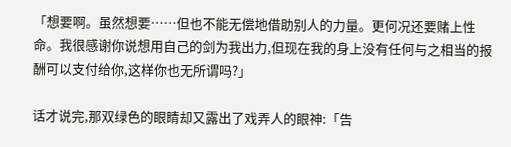「想要啊。虽然想要……但也不能无偿地借助别人的力量。更何况还要赌上性命。我很感谢你说想用自己的剑为我出力,但现在我的身上没有任何与之相当的报酬可以支付给你,这样你也无所谓吗?」

话才说完,那双绿色的眼睛却又露出了戏弄人的眼神:「告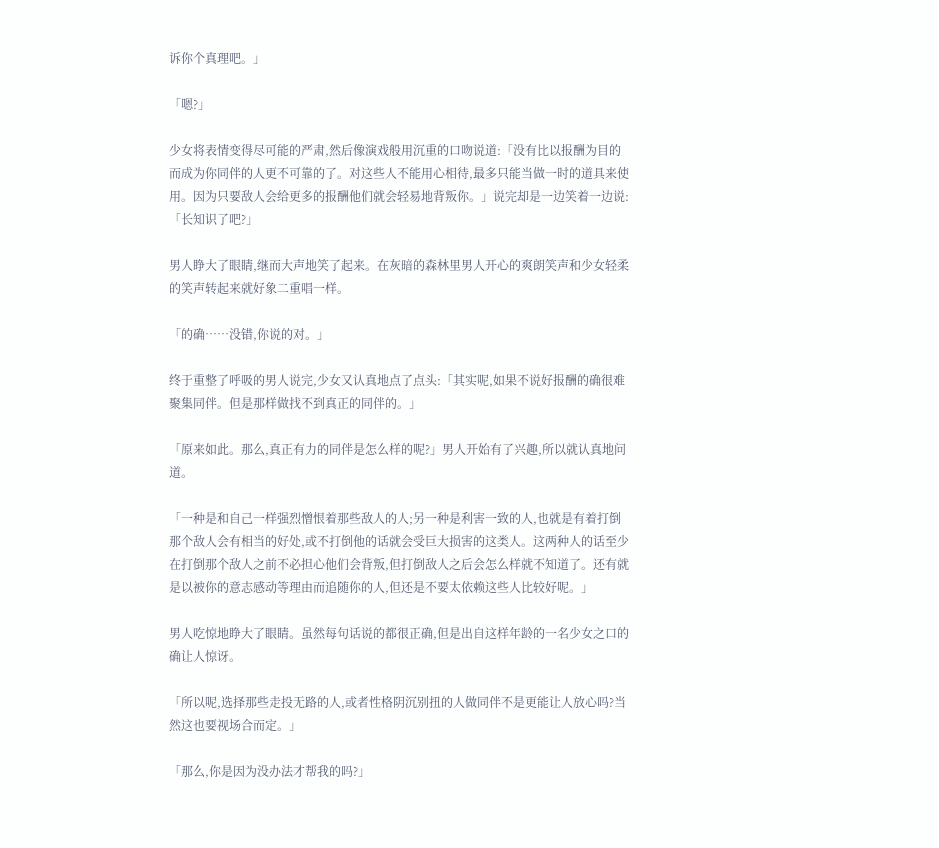诉你个真理吧。」

「嗯?」

少女将表情变得尽可能的严肃,然后像演戏般用沉重的口吻说道:「没有比以报酬为目的而成为你同伴的人更不可靠的了。对这些人不能用心相待,最多只能当做一时的道具来使用。因为只要敌人会给更多的报酬他们就会轻易地背叛你。」说完却是一边笑着一边说:「长知识了吧?」

男人睁大了眼睛,继而大声地笑了起来。在灰暗的森林里男人开心的爽朗笑声和少女轻柔的笑声转起来就好象二重唱一样。

「的确……没错,你说的对。」

终于重整了呼吸的男人说完,少女又认真地点了点头:「其实呢,如果不说好报酬的确很难聚集同伴。但是那样做找不到真正的同伴的。」

「原来如此。那么,真正有力的同伴是怎么样的呢?」男人开始有了兴趣,所以就认真地问道。

「一种是和自己一样强烈憎恨着那些敌人的人;另一种是利害一致的人,也就是有着打倒那个敌人会有相当的好处,或不打倒他的话就会受巨大损害的这类人。这两种人的话至少在打倒那个敌人之前不必担心他们会背叛,但打倒敌人之后会怎么样就不知道了。还有就是以被你的意志感动等理由而追随你的人,但还是不要太依赖这些人比较好呢。」

男人吃惊地睁大了眼睛。虽然每句话说的都很正确,但是出自这样年龄的一名少女之口的确让人惊讶。

「所以呢,选择那些走投无路的人,或者性格阴沉别扭的人做同伴不是更能让人放心吗?当然这也要视场合而定。」

「那么,你是因为没办法才帮我的吗?」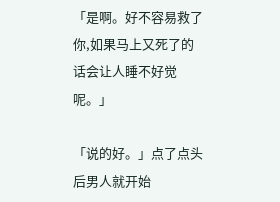「是啊。好不容易救了你,如果马上又死了的话会让人睡不好觉呢。」

「说的好。」点了点头后男人就开始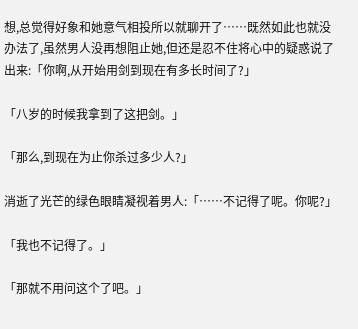想,总觉得好象和她意气相投所以就聊开了……既然如此也就没办法了,虽然男人没再想阻止她,但还是忍不住将心中的疑惑说了出来:「你啊,从开始用剑到现在有多长时间了?」

「八岁的时候我拿到了这把剑。」

「那么,到现在为止你杀过多少人?」

消逝了光芒的绿色眼睛凝视着男人:「……不记得了呢。你呢?」

「我也不记得了。」

「那就不用问这个了吧。」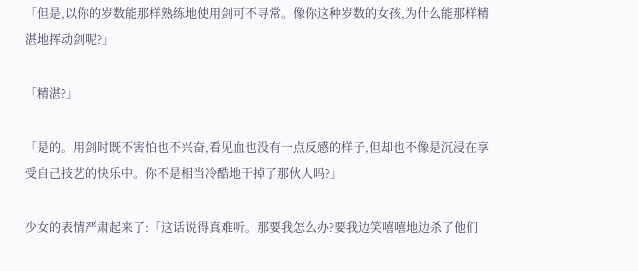「但是,以你的岁数能那样熟练地使用剑可不寻常。像你这种岁数的女孩,为什么能那样精湛地挥动剑呢?」

「精湛?」

「是的。用剑时既不害怕也不兴奋,看见血也没有一点反感的样子,但却也不像是沉浸在享受自己技艺的快乐中。你不是相当冷酷地干掉了那伙人吗?」

少女的表情严肃起来了:「这话说得真难听。那要我怎么办?要我边笑嘻嘻地边杀了他们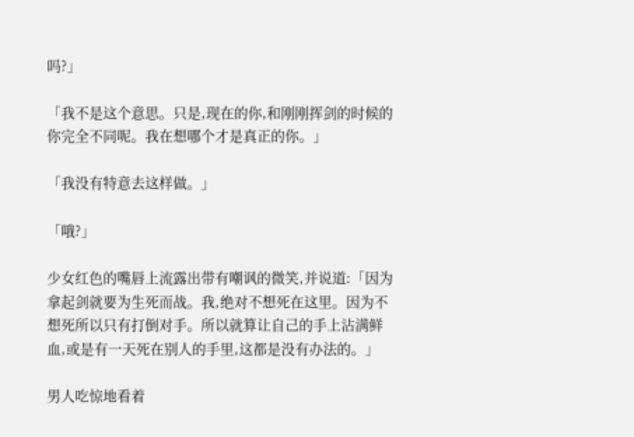吗?」

「我不是这个意思。只是,现在的你,和刚刚挥剑的时候的你完全不同呢。我在想哪个才是真正的你。」

「我没有特意去这样做。」

「哦?」

少女红色的嘴唇上流露出带有嘲讽的微笑,并说道:「因为拿起剑就要为生死而战。我,绝对不想死在这里。因为不想死所以只有打倒对手。所以就算让自己的手上沾满鲜血,或是有一天死在别人的手里,这都是没有办法的。」

男人吃惊地看着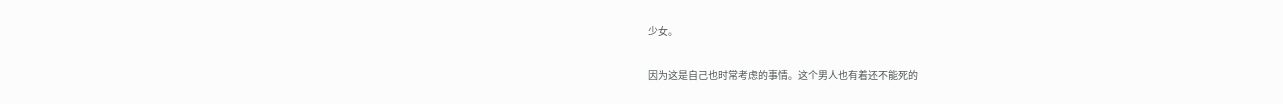少女。

因为这是自己也时常考虑的事情。这个男人也有着还不能死的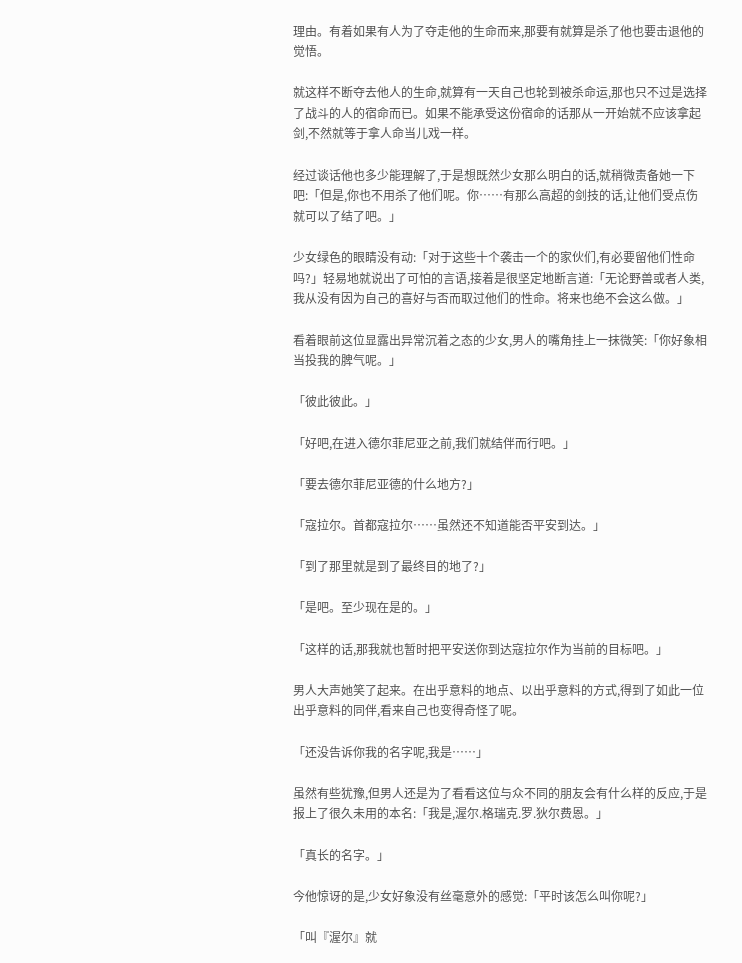理由。有着如果有人为了夺走他的生命而来,那要有就算是杀了他也要击退他的觉悟。

就这样不断夺去他人的生命,就算有一天自己也轮到被杀命运,那也只不过是选择了战斗的人的宿命而已。如果不能承受这份宿命的话那从一开始就不应该拿起剑,不然就等于拿人命当儿戏一样。

经过谈话他也多少能理解了,于是想既然少女那么明白的话,就稍微责备她一下吧:「但是,你也不用杀了他们呢。你……有那么高超的剑技的话,让他们受点伤就可以了结了吧。」

少女绿色的眼睛没有动:「对于这些十个袭击一个的家伙们,有必要留他们性命吗?」轻易地就说出了可怕的言语,接着是很坚定地断言道:「无论野兽或者人类,我从没有因为自己的喜好与否而取过他们的性命。将来也绝不会这么做。」

看着眼前这位显露出异常沉着之态的少女,男人的嘴角挂上一抹微笑:「你好象相当投我的脾气呢。」

「彼此彼此。」

「好吧,在进入德尔菲尼亚之前,我们就结伴而行吧。」

「要去德尔菲尼亚德的什么地方?」

「寇拉尔。首都寇拉尔……虽然还不知道能否平安到达。」

「到了那里就是到了最终目的地了?」

「是吧。至少现在是的。」

「这样的话,那我就也暂时把平安送你到达寇拉尔作为当前的目标吧。」

男人大声她笑了起来。在出乎意料的地点、以出乎意料的方式,得到了如此一位出乎意料的同伴,看来自己也变得奇怪了呢。

「还没告诉你我的名字呢,我是……」

虽然有些犹豫,但男人还是为了看看这位与众不同的朋友会有什么样的反应,于是报上了很久未用的本名:「我是,渥尔.格瑞克.罗.狄尔费恩。」

「真长的名字。」

今他惊讶的是,少女好象没有丝毫意外的感觉:「平时该怎么叫你呢?」

「叫『渥尔』就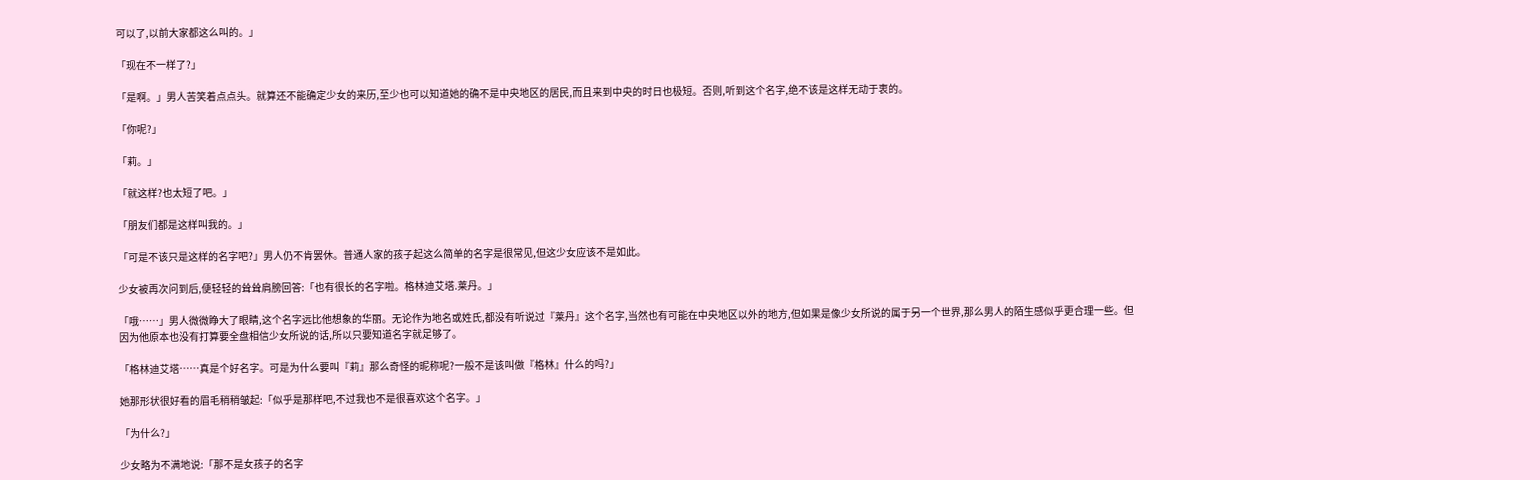可以了,以前大家都这么叫的。」

「现在不一样了?」

「是啊。」男人苦笑着点点头。就算还不能确定少女的来历,至少也可以知道她的确不是中央地区的居民,而且来到中央的时日也极短。否则,听到这个名字,绝不该是这样无动于衷的。

「你呢?」

「莉。」

「就这样?也太短了吧。」

「朋友们都是这样叫我的。」

「可是不该只是这样的名字吧?」男人仍不肯罢休。普通人家的孩子起这么简单的名字是很常见,但这少女应该不是如此。

少女被再次问到后,便轻轻的耸耸肩膀回答:「也有很长的名字啦。格林迪艾塔.莱丹。」

「哦……」男人微微睁大了眼睛,这个名字远比他想象的华丽。无论作为地名或姓氏,都没有听说过『莱丹』这个名字,当然也有可能在中央地区以外的地方,但如果是像少女所说的属于另一个世界,那么男人的陌生感似乎更合理一些。但因为他原本也没有打算要全盘相信少女所说的话,所以只要知道名字就足够了。

「格林迪艾塔……真是个好名字。可是为什么要叫『莉』那么奇怪的昵称呢?一般不是该叫做『格林』什么的吗?」

她那形状很好看的眉毛稍稍皱起:「似乎是那样吧,不过我也不是很喜欢这个名字。」

「为什么?」

少女略为不满地说:「那不是女孩子的名字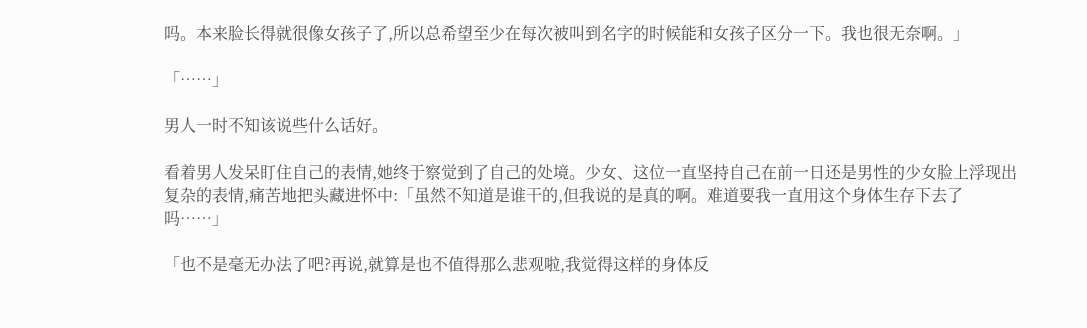吗。本来脸长得就很像女孩子了,所以总希望至少在每次被叫到名字的时候能和女孩子区分一下。我也很无奈啊。」

「……」

男人一时不知该说些什么话好。

看着男人发呆盯住自己的表情,她终于察觉到了自己的处境。少女、这位一直坚持自己在前一日还是男性的少女脸上浮现出复杂的表情,痛苦地把头藏进怀中:「虽然不知道是谁干的,但我说的是真的啊。难道要我一直用这个身体生存下去了吗……」

「也不是毫无办法了吧?再说,就算是也不值得那么悲观啦,我觉得这样的身体反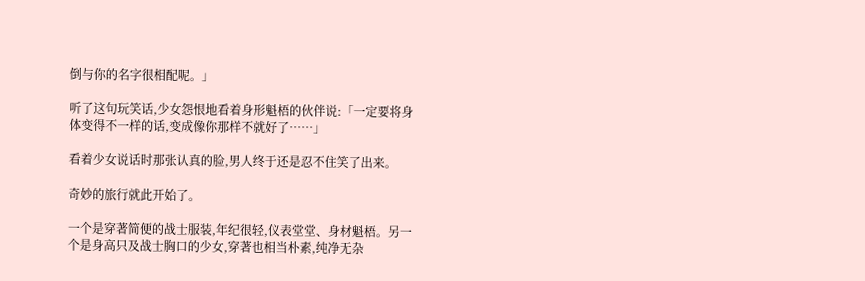倒与你的名字很相配呢。」

听了这句玩笑话,少女怨恨地看着身形魁梧的伙伴说:「一定要将身体变得不一样的话,变成像你那样不就好了……」

看着少女说话时那张认真的脸,男人终于还是忍不住笑了出来。

奇妙的旅行就此开始了。

一个是穿著简便的战士服装,年纪很轻,仪表堂堂、身材魁梧。另一个是身高只及战士胸口的少女,穿著也相当朴素,纯净无杂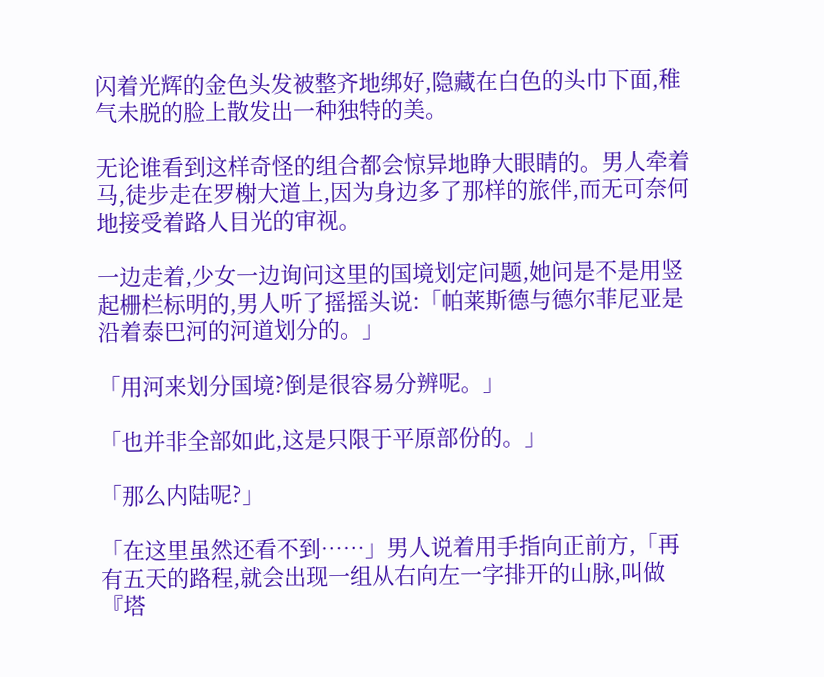闪着光辉的金色头发被整齐地绑好,隐藏在白色的头巾下面,稚气未脱的脸上散发出一种独特的美。

无论谁看到这样奇怪的组合都会惊异地睁大眼睛的。男人牵着马,徒步走在罗榭大道上,因为身边多了那样的旅伴,而无可奈何地接受着路人目光的审视。

一边走着,少女一边询问这里的国境划定问题,她问是不是用竖起栅栏标明的,男人听了摇摇头说:「帕莱斯德与德尔菲尼亚是沿着泰巴河的河道划分的。」

「用河来划分国境?倒是很容易分辨呢。」

「也并非全部如此,这是只限于平原部份的。」

「那么内陆呢?」

「在这里虽然还看不到……」男人说着用手指向正前方,「再有五天的路程,就会出现一组从右向左一字排开的山脉,叫做『塔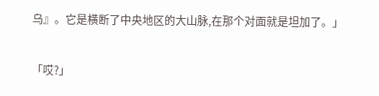乌』。它是横断了中央地区的大山脉,在那个对面就是坦加了。」

「哎?」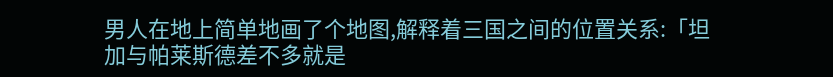男人在地上简单地画了个地图,解释着三国之间的位置关系:「坦加与帕莱斯德差不多就是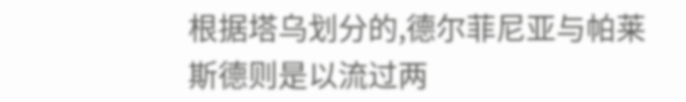根据塔乌划分的,德尔菲尼亚与帕莱斯德则是以流过两